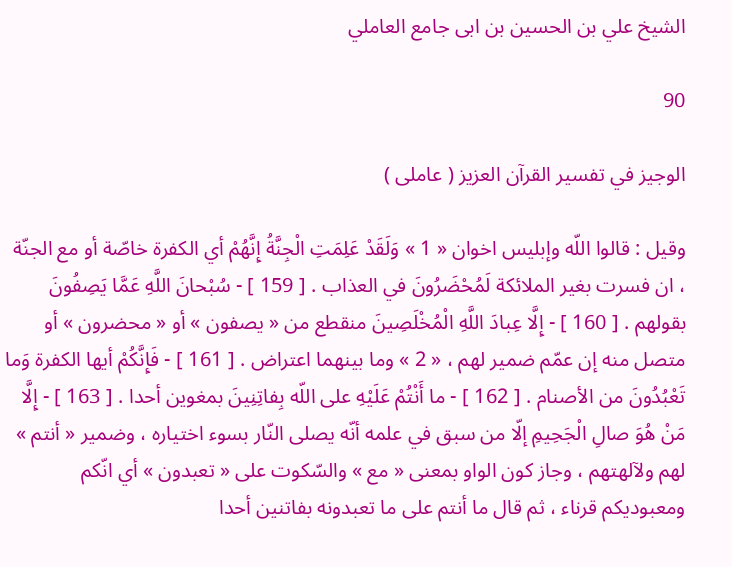الشيخ علي بن الحسين بن ابى جامع العاملي

90

الوجيز في تفسير القرآن العزيز ( عاملى )

وقيل : قالوا اللّه وإبليس اخوان « 1 » وَلَقَدْ عَلِمَتِ الْجِنَّةُ إِنَّهُمْ أي الكفرة خاصّة أو مع الجنّة ، ان فسرت بغير الملائكة لَمُحْضَرُونَ في العذاب . [ 159 ] - سُبْحانَ اللَّهِ عَمَّا يَصِفُونَ بقولهم . [ 160 ] - إِلَّا عِبادَ اللَّهِ الْمُخْلَصِينَ منقطع من « يصفون » أو « محضرون » أو متصل منه إن عمّم ضمير لهم ، « 2 » وما بينهما اعتراض . [ 161 ] - فَإِنَّكُمْ أيها الكفرة وَما تَعْبُدُونَ من الأصنام . [ 162 ] - ما أَنْتُمْ عَلَيْهِ على اللّه بِفاتِنِينَ بمغوين أحدا . [ 163 ] - إِلَّا مَنْ هُوَ صالِ الْجَحِيمِ إلّا من سبق في علمه أنّه يصلى النّار بسوء اختياره ، وضمير « أنتم » لهم ولآلهتهم ، وجاز كون الواو بمعنى « مع » والسّكوت على « تعبدون » أي انّكم ومعبوديكم قرناء ، ثم قال ما أنتم على ما تعبدونه بفاتنين أحدا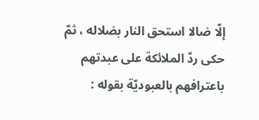إلّا ضالا استحق النار بضلاله ، ثمّ حكى ردّ الملائكة على عبدتهم باعترافهم بالعبوديّة بقوله :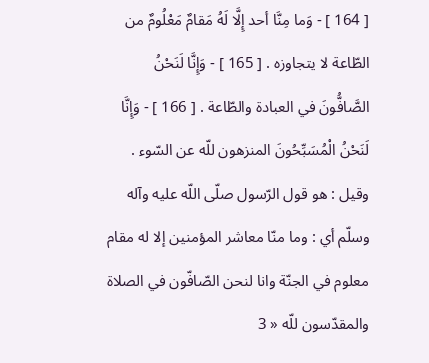[ 164 ] - وَما مِنَّا أحد إِلَّا لَهُ مَقامٌ مَعْلُومٌ من الطّاعة لا يتجاوزه . [ 165 ] - وَإِنَّا لَنَحْنُ الصَّافُّونَ في العبادة والطّاعة . [ 166 ] - وَإِنَّا لَنَحْنُ الْمُسَبِّحُونَ المنزهون للّه عن السّوء . وقيل : هو قول الرّسول صلّى اللّه عليه وآله وسلّم أي : وما منّا معاشر المؤمنين إلا له مقام معلوم في الجنّة وانا لنحن الصّافّون في الصلاة والمقدّسون للّه « 3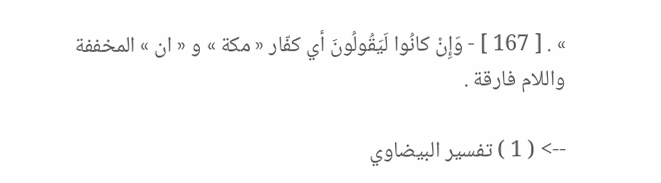» . [ 167 ] - وَإِنْ كانُوا لَيَقُولُونَ أي كفّار « مكة » و « ان » المخففة واللام فارقة .

--> ( 1 ) تفسير البيضاوي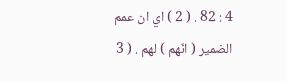4 : 82 . ( 2 ) اي ان عمم الضمير ( انّهم ) لهم . ( 3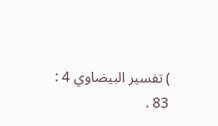) تفسير البيضاوي 4 : 83 .